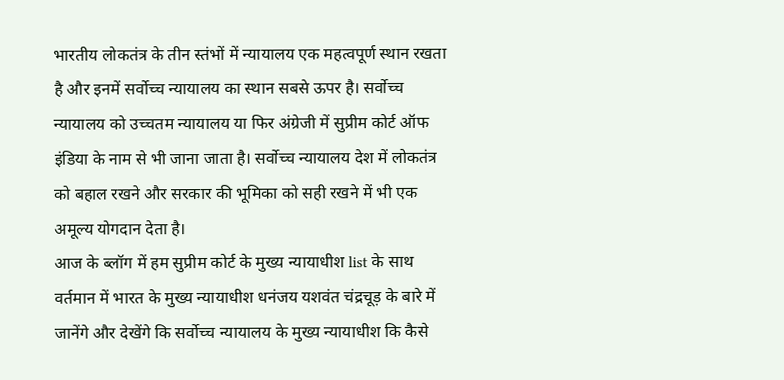भारतीय लोकतंत्र के तीन स्तंभों में न्यायालय एक महत्वपूर्ण स्थान रखता है और इनमें सर्वोच्च न्यायालय का स्थान सबसे ऊपर है। सर्वोच्च न्यायालय को उच्चतम न्यायालय या फिर अंग्रेजी में सुप्रीम कोर्ट ऑफ इंडिया के नाम से भी जाना जाता है। सर्वोच्च न्यायालय देश में लोकतंत्र को बहाल रखने और सरकार की भूमिका को सही रखने में भी एक अमूल्य योगदान देता है।
आज के ब्लॉग में हम सुप्रीम कोर्ट के मुख्य न्यायाधीश list के साथ वर्तमान में भारत के मुख्य न्यायाधीश धनंजय यशवंत चंद्रचूड़ के बारे में जानेंगे और देखेंगे कि सर्वोच्च न्यायालय के मुख्य न्यायाधीश कि कैसे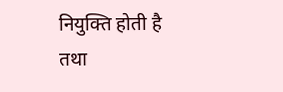नियुक्ति होती है तथा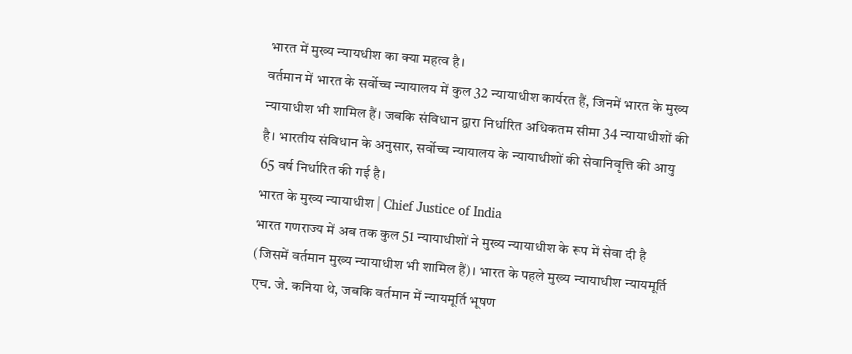भारत में मुख्य न्यायधीश का क्या महत्व है।
वर्तमान में भारत के सर्वोच्च न्यायालय में कुल 32 न्यायाधीश कार्यरत हैं, जिनमें भारत के मुख्य न्यायाधीश भी शामिल हैं। जबकि संविधान द्वारा निर्धारित अधिकतम सीमा 34 न्यायाधीशों की है। भारतीय संविधान के अनुसार, सर्वोच्च न्यायालय के न्यायाधीशों की सेवानिवृत्ति की आयु 65 वर्ष निर्धारित की गई है।
भारत के मुख्य न्यायाधीश | Chief Justice of India
भारत गणराज्य में अब तक कुल 51 न्यायाधीशों ने मुख्य न्यायाधीश के रूप में सेवा दी है (जिसमें वर्तमान मुख्य न्यायाधीश भी शामिल हैं)। भारत के पहले मुख्य न्यायाधीश न्यायमूर्ति एच. जे. कनिया थे, जबकि वर्तमान में न्यायमूर्ति भूषण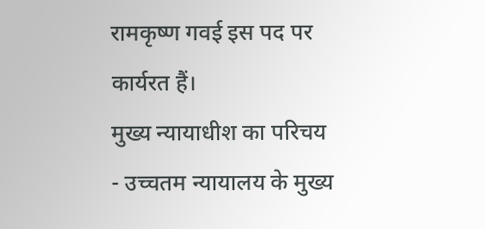रामकृष्ण गवई इस पद पर कार्यरत हैं।
मुख्य न्यायाधीश का परिचय
- उच्चतम न्यायालय के मुख्य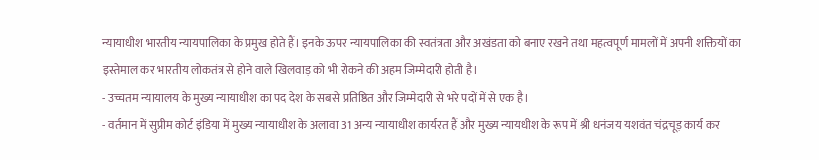न्यायाधीश भारतीय न्यायपालिका के प्रमुख होते हैं। इनके ऊपर न्यायपालिका की स्वतंत्रता और अखंडता को बनाए रखने तथा महत्वपूर्ण मामलों में अपनी शक्तियों का इस्तेमाल कर भारतीय लोकतंत्र से होने वाले खिलवाड़ को भी रोकने की अहम जिम्मेदारी होती है।
- उच्चतम न्यायालय के मुख्य न्यायाधीश का पद देश के सबसे प्रतिष्ठित और जिम्मेदारी से भरे पदों में से एक है।
- वर्तमान में सुप्रीम कोर्ट इंडिया में मुख्य न्यायाधीश के अलावा 31 अन्य न्यायाधीश कार्यरत हैं और मुख्य न्यायधीश के रूप में श्री धनंजय यशवंत चंद्रचूड़ कार्य कर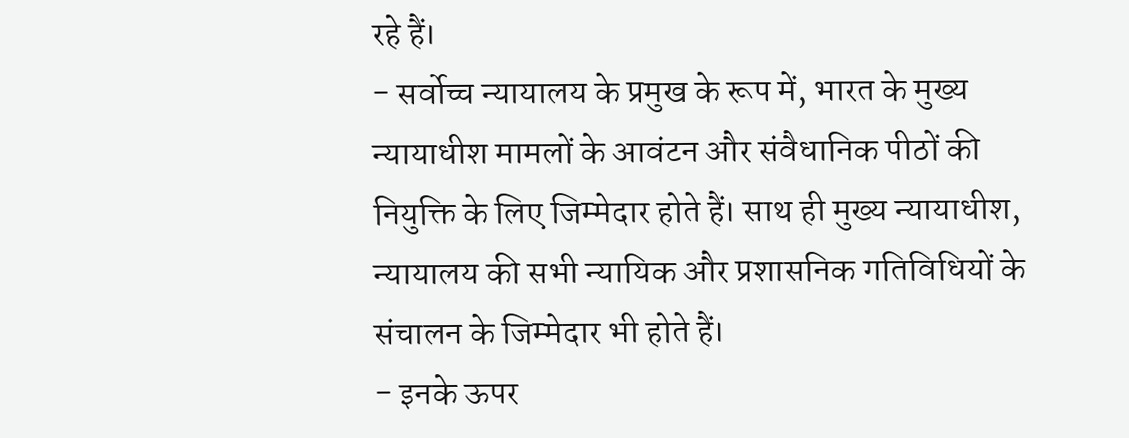रहे हैं।
- सर्वोच्च न्यायालय के प्रमुख के रूप में, भारत के मुख्य न्यायाधीश मामलों के आवंटन और संवैधानिक पीठों की नियुक्ति के लिए जिम्मेदार होते हैं। साथ ही मुख्य न्यायाधीश, न्यायालय की सभी न्यायिक और प्रशासनिक गतिविधियों के संचालन के जिम्मेदार भी होते हैं।
- इनके ऊपर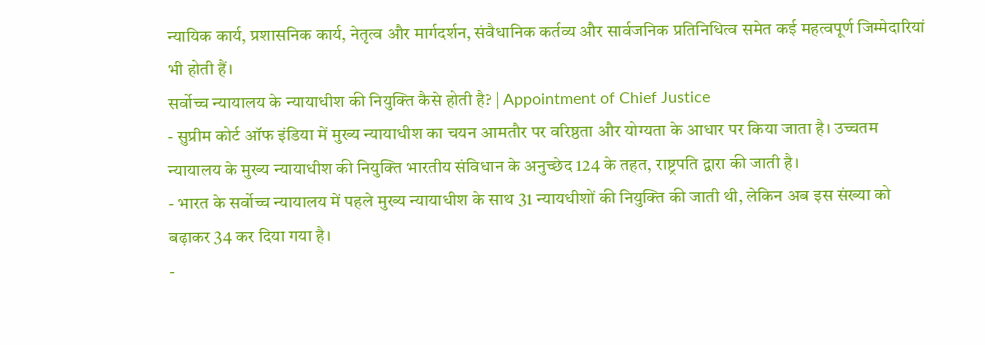न्यायिक कार्य, प्रशासनिक कार्य, नेतृत्व और मार्गदर्शन, संवैधानिक कर्तव्य और सार्वजनिक प्रतिनिधित्व समेत कई महत्वपूर्ण जिम्मेदारियां भी होती हैं।
सर्वोच्च न्यायालय के न्यायाधीश की नियुक्ति कैसे होती है? | Appointment of Chief Justice
- सुप्रीम कोर्ट ऑफ इंडिया में मुख्य न्यायाधीश का चयन आमतौर पर वरिष्ठता और योग्यता के आधार पर किया जाता है। उच्चतम न्यायालय के मुख्य न्यायाधीश की नियुक्ति भारतीय संविधान के अनुच्छेद 124 के तहत, राष्ट्रपति द्वारा की जाती है।
- भारत के सर्वोच्च न्यायालय में पहले मुख्य न्यायाधीश के साथ 31 न्यायधीशों की नियुक्ति की जाती थी, लेकिन अब इस संख्या को बढ़ाकर 34 कर दिया गया है।
-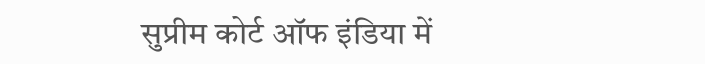सुप्रीम कोर्ट ऑफ इंडिया में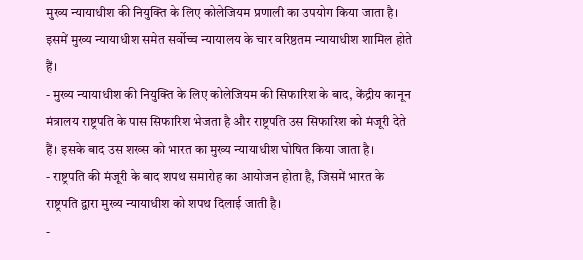मुख्य न्यायाधीश की नियुक्ति के लिए कोलेजियम प्रणाली का उपयोग किया जाता है। इसमें मुख्य न्यायाधीश समेत सर्वोच्च न्यायालय के चार वरिष्ठतम न्यायाधीश शामिल होते हैं।
- मुख्य न्यायाधीश की नियुक्ति के लिए कोलेजियम की सिफारिश के बाद, केंद्रीय कानून मंत्रालय राष्ट्रपति के पास सिफारिश भेजता है और राष्ट्रपति उस सिफारिश को मंजूरी देते हैं। इसके बाद उस शख्स को भारत का मुख्य न्यायाधीश घोषित किया जाता है।
- राष्ट्रपति की मंजूरी के बाद शपथ समारोह का आयोजन होता है, जिसमें भारत के राष्ट्रपति द्वारा मुख्य न्यायाधीश को शपथ दिलाई जाती है।
-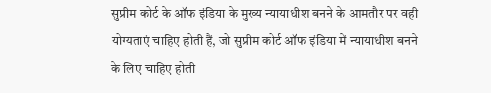सुप्रीम कोर्ट के ऑफ इंडिया के मुख्य न्यायाधीश बनने के आमतौर पर वही योग्यताएं चाहिए होती हैं, जो सुप्रीम कोर्ट ऑफ इंडिया में न्यायाधीश बनने के लिए चाहिए होती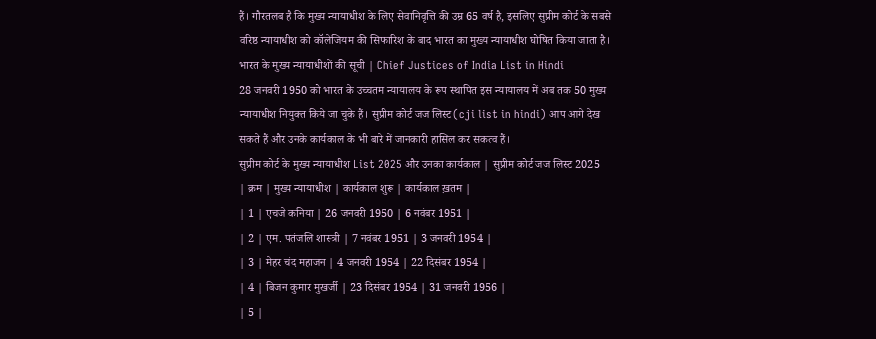हैं। गौरतलब है कि मुख्य न्यायाधीश के लिए सेवानिवृत्ति की उम्र 65 वर्ष है, इसलिए सुप्रीम कोर्ट के सबसे वरिष्ठ न्यायाधीश को कॉलेजियम की सिफारिश के बाद भारत का मुख्य न्यायाधीश घोषित किया जाता है।
भारत के मुख्य न्यायाधीशों की सूची | Chief Justices of India List in Hindi
28 जनवरी 1950 को भारत के उच्चतम न्यायालय के रूप स्थापित इस न्यायालय में अब तक 50 मुख्य न्यायाधीश नियुक्त किये जा चुके हैं। सुप्रीम कोर्ट जज लिस्ट(cji list in hindi) आप आगे देख सकते हैं और उनके कार्यकाल के भी बारे में जानकारी हासिल कर सकत्व हैं।
सुप्रीम कोर्ट के मुख्य न्यायाधीश List 2025 और उनका कार्यकाल | सुप्रीम कोर्ट जज लिस्ट 2025
| क्रम | मुख्य न्यायाधीश | कार्यकाल शुरू | कार्यकाल ख़तम |
| 1 | एचजे कनिया | 26 जनवरी 1950 | 6 नवंबर 1951 |
| 2 | एम. पतंजलि शास्त्री | 7 नवंबर 1951 | 3 जनवरी 1954 |
| 3 | मेहर चंद महाजन | 4 जनवरी 1954 | 22 दिसंबर 1954 |
| 4 | बिजन कुमार मुखर्जी | 23 दिसंबर 1954 | 31 जनवरी 1956 |
| 5 |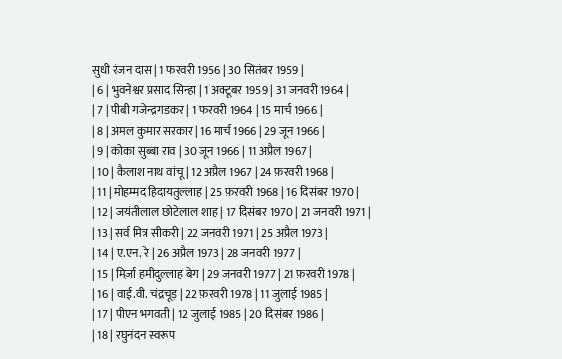सुधी रंजन दास | 1 फरवरी 1956 | 30 सितंबर 1959 |
| 6 | भुवनेश्वर प्रसाद सिन्हा | 1 अक्टूबर 1959 | 31 जनवरी 1964 |
| 7 | पीबी गजेन्द्रगडकर | 1 फरवरी 1964 | 15 मार्च 1966 |
| 8 | अमल कुमार सरकार | 16 मार्च 1966 | 29 जून 1966 |
| 9 | कोका सुब्बा राव | 30 जून 1966 | 11 अप्रैल 1967 |
| 10 | कैलाश नाथ वांचू | 12 अप्रैल 1967 | 24 फ़रवरी 1968 |
| 11 | मोहम्मद हिदायतुल्लाह | 25 फ़रवरी 1968 | 16 दिसंबर 1970 |
| 12 | जयंतीलाल छोटेलाल शाह | 17 दिसंबर 1970 | 21 जनवरी 1971 |
| 13 | सर्व मित्र सीकरी | 22 जनवरी 1971 | 25 अप्रैल 1973 |
| 14 | ए.एन. रे | 26 अप्रैल 1973 | 28 जनवरी 1977 |
| 15 | मिर्ज़ा हमीदुल्लाह बेग | 29 जनवरी 1977 | 21 फ़रवरी 1978 |
| 16 | वाई.वी. चंद्रचूड़ | 22 फ़रवरी 1978 | 11 जुलाई 1985 |
| 17 | पीएन भगवती | 12 जुलाई 1985 | 20 दिसंबर 1986 |
| 18 | रघुनंदन स्वरूप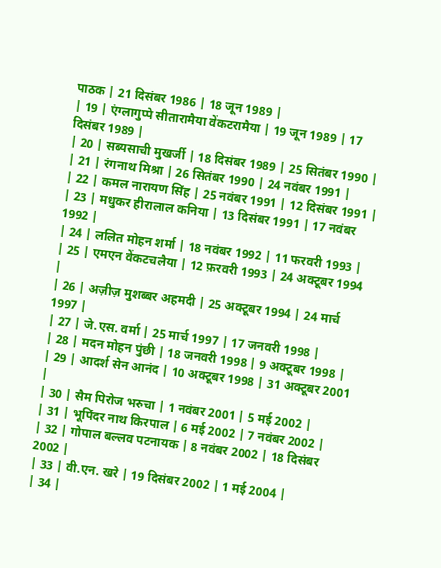पाठक | 21 दिसंबर 1986 | 18 जून 1989 |
| 19 | एंग्लागुप्पे सीतारामैया वेंकटरामैया | 19 जून 1989 | 17 दिसंबर 1989 |
| 20 | सब्यसाची मुखर्जी | 18 दिसंबर 1989 | 25 सितंबर 1990 |
| 21 | रंगनाथ मिश्रा | 26 सितंबर 1990 | 24 नवंबर 1991 |
| 22 | कमल नारायण सिंह | 25 नवंबर 1991 | 12 दिसंबर 1991 |
| 23 | मधुकर हीरालाल कनिया | 13 दिसंबर 1991 | 17 नवंबर 1992 |
| 24 | ललित मोहन शर्मा | 18 नवंबर 1992 | 11 फरवरी 1993 |
| 25 | एमएन वेंकटचलैया | 12 फ़रवरी 1993 | 24 अक्टूबर 1994 |
| 26 | अज़ीज़ मुशब्बर अहमदी | 25 अक्टूबर 1994 | 24 मार्च 1997 |
| 27 | जे.एस. वर्मा | 25 मार्च 1997 | 17 जनवरी 1998 |
| 28 | मदन मोहन पुंछी | 18 जनवरी 1998 | 9 अक्टूबर 1998 |
| 29 | आदर्श सेन आनंद | 10 अक्टूबर 1998 | 31 अक्टूबर 2001 |
| 30 | सैम पिरोज भरुचा | 1 नवंबर 2001 | 5 मई 2002 |
| 31 | भूपिंदर नाथ किरपाल | 6 मई 2002 | 7 नवंबर 2002 |
| 32 | गोपाल बल्लव पटनायक | 8 नवंबर 2002 | 18 दिसंबर 2002 |
| 33 | वी.एन. खरे | 19 दिसंबर 2002 | 1 मई 2004 |
| 34 |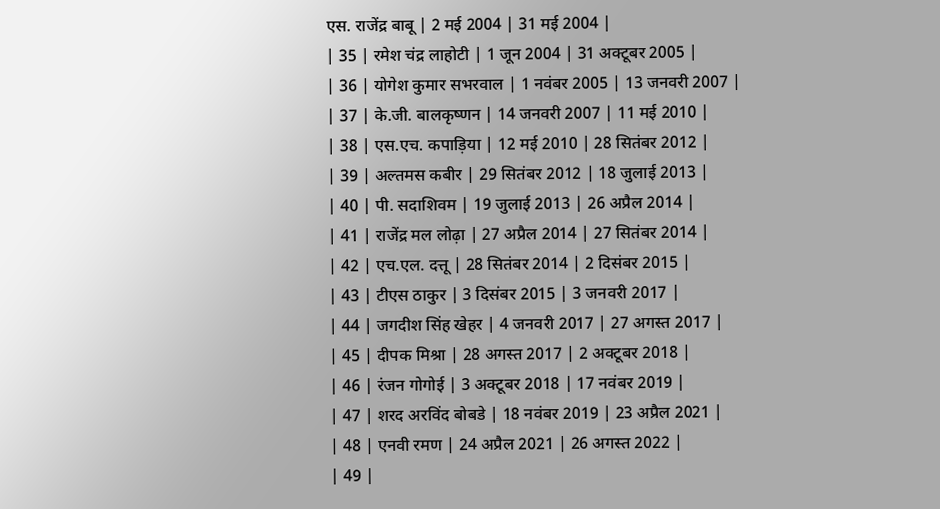एस. राजेंद्र बाबू | 2 मई 2004 | 31 मई 2004 |
| 35 | रमेश चंद्र लाहोटी | 1 जून 2004 | 31 अक्टूबर 2005 |
| 36 | योगेश कुमार सभरवाल | 1 नवंबर 2005 | 13 जनवरी 2007 |
| 37 | के.जी. बालकृष्णन | 14 जनवरी 2007 | 11 मई 2010 |
| 38 | एस.एच. कपाड़िया | 12 मई 2010 | 28 सितंबर 2012 |
| 39 | अल्तमस कबीर | 29 सितंबर 2012 | 18 जुलाई 2013 |
| 40 | पी. सदाशिवम | 19 जुलाई 2013 | 26 अप्रैल 2014 |
| 41 | राजेंद्र मल लोढ़ा | 27 अप्रैल 2014 | 27 सितंबर 2014 |
| 42 | एच.एल. दत्तू | 28 सितंबर 2014 | 2 दिसंबर 2015 |
| 43 | टीएस ठाकुर | 3 दिसंबर 2015 | 3 जनवरी 2017 |
| 44 | जगदीश सिंह खेहर | 4 जनवरी 2017 | 27 अगस्त 2017 |
| 45 | दीपक मिश्रा | 28 अगस्त 2017 | 2 अक्टूबर 2018 |
| 46 | रंजन गोगोई | 3 अक्टूबर 2018 | 17 नवंबर 2019 |
| 47 | शरद अरविंद बोबडे | 18 नवंबर 2019 | 23 अप्रैल 2021 |
| 48 | एनवी रमण | 24 अप्रैल 2021 | 26 अगस्त 2022 |
| 49 |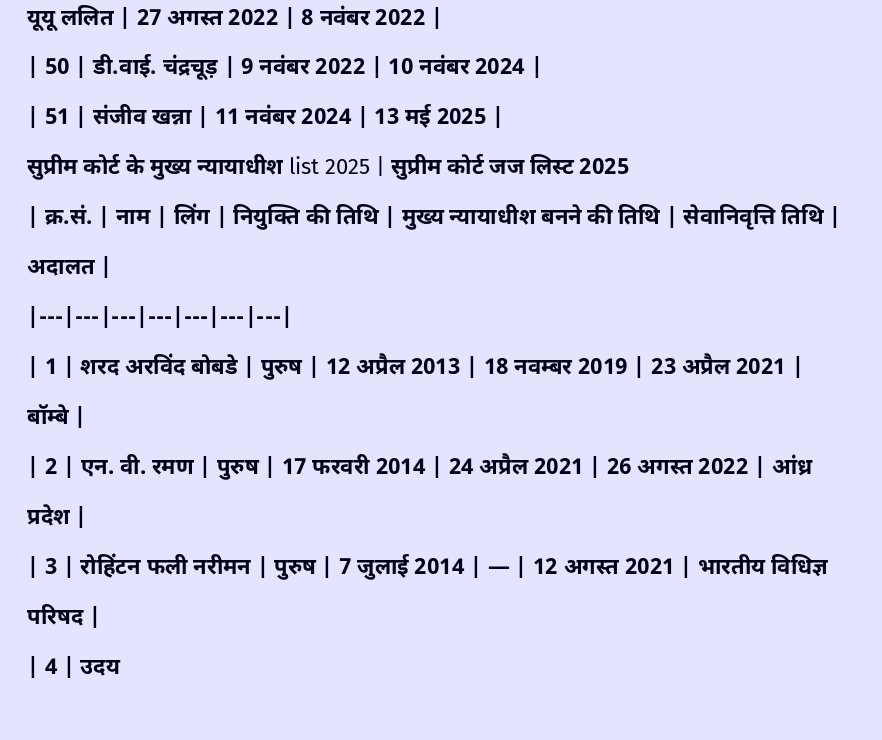यूयू ललित | 27 अगस्त 2022 | 8 नवंबर 2022 |
| 50 | डी.वाई. चंद्रचूड़ | 9 नवंबर 2022 | 10 नवंबर 2024 |
| 51 | संजीव खन्ना | 11 नवंबर 2024 | 13 मई 2025 |
सुप्रीम कोर्ट के मुख्य न्यायाधीश list 2025 | सुप्रीम कोर्ट जज लिस्ट 2025
| क्र.सं. | नाम | लिंग | नियुक्ति की तिथि | मुख्य न्यायाधीश बनने की तिथि | सेवानिवृत्ति तिथि | अदालत |
|---|---|---|---|---|---|---|
| 1 | शरद अरविंद बोबडे | पुरुष | 12 अप्रैल 2013 | 18 नवम्बर 2019 | 23 अप्रैल 2021 | बॉम्बे |
| 2 | एन. वी. रमण | पुरुष | 17 फरवरी 2014 | 24 अप्रैल 2021 | 26 अगस्त 2022 | आंध्र प्रदेश |
| 3 | रोहिंटन फली नरीमन | पुरुष | 7 जुलाई 2014 | — | 12 अगस्त 2021 | भारतीय विधिज्ञ परिषद |
| 4 | उदय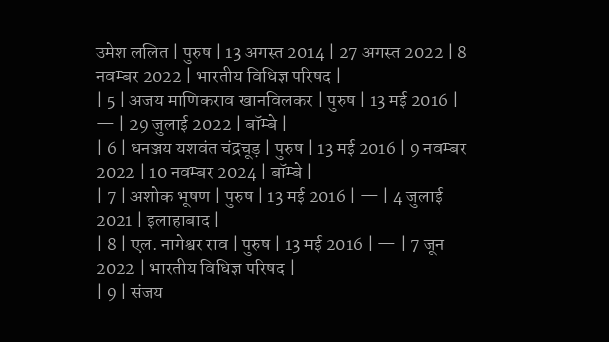उमेश ललित | पुरुष | 13 अगस्त 2014 | 27 अगस्त 2022 | 8 नवम्बर 2022 | भारतीय विधिज्ञ परिषद |
| 5 | अजय माणिकराव खानविलकर | पुरुष | 13 मई 2016 | — | 29 जुलाई 2022 | बॉम्बे |
| 6 | धनञ्जय यशवंत चंद्रचूड़ | पुरुष | 13 मई 2016 | 9 नवम्बर 2022 | 10 नवम्बर 2024 | बॉम्बे |
| 7 | अशोक भूषण | पुरुष | 13 मई 2016 | — | 4 जुलाई 2021 | इलाहाबाद |
| 8 | एल. नागेश्वर राव | पुरुष | 13 मई 2016 | — | 7 जून 2022 | भारतीय विधिज्ञ परिषद |
| 9 | संजय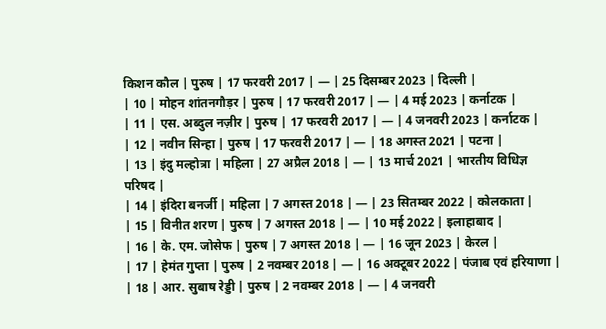किशन कौल | पुरुष | 17 फरवरी 2017 | — | 25 दिसम्बर 2023 | दिल्ली |
| 10 | मोहन शांतनगौड़र | पुरुष | 17 फरवरी 2017 | — | 4 मई 2023 | कर्नाटक |
| 11 | एस. अब्दुल नज़ीर | पुरुष | 17 फरवरी 2017 | — | 4 जनवरी 2023 | कर्नाटक |
| 12 | नवीन सिन्हा | पुरुष | 17 फरवरी 2017 | — | 18 अगस्त 2021 | पटना |
| 13 | इंदु मल्होत्रा | महिला | 27 अप्रैल 2018 | — | 13 मार्च 2021 | भारतीय विधिज्ञ परिषद |
| 14 | इंदिरा बनर्जी | महिला | 7 अगस्त 2018 | — | 23 सितम्बर 2022 | कोलकाता |
| 15 | विनीत शरण | पुरुष | 7 अगस्त 2018 | — | 10 मई 2022 | इलाहाबाद |
| 16 | के. एम. जोसेफ | पुरुष | 7 अगस्त 2018 | — | 16 जून 2023 | केरल |
| 17 | हेमंत गुप्ता | पुरुष | 2 नवम्बर 2018 | — | 16 अक्टूबर 2022 | पंजाब एवं हरियाणा |
| 18 | आर. सुबाष रेड्डी | पुरुष | 2 नवम्बर 2018 | — | 4 जनवरी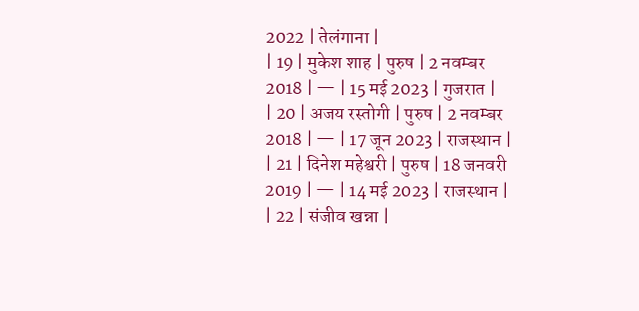2022 | तेलंगाना |
| 19 | मुकेश शाह | पुरुष | 2 नवम्बर 2018 | — | 15 मई 2023 | गुजरात |
| 20 | अजय रस्तोगी | पुरुष | 2 नवम्बर 2018 | — | 17 जून 2023 | राजस्थान |
| 21 | दिनेश महेश्वरी | पुरुष | 18 जनवरी 2019 | — | 14 मई 2023 | राजस्थान |
| 22 | संजीव खन्ना |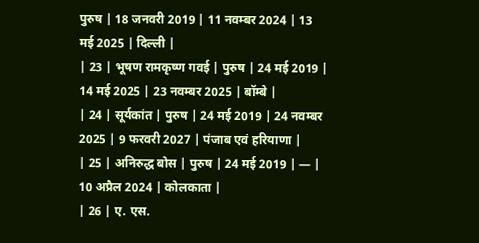पुरुष | 18 जनवरी 2019 | 11 नवम्बर 2024 | 13 मई 2025 | दिल्ली |
| 23 | भूषण रामकृष्ण गवई | पुरुष | 24 मई 2019 | 14 मई 2025 | 23 नवम्बर 2025 | बॉम्बे |
| 24 | सूर्यकांत | पुरुष | 24 मई 2019 | 24 नवम्बर 2025 | 9 फरवरी 2027 | पंजाब एवं हरियाणा |
| 25 | अनिरुद्ध बोस | पुरुष | 24 मई 2019 | — | 10 अप्रैल 2024 | कोलकाता |
| 26 | ए. एस.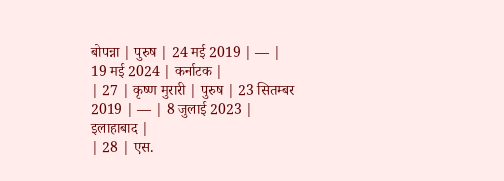बोपन्ना | पुरुष | 24 मई 2019 | — | 19 मई 2024 | कर्नाटक |
| 27 | कृष्ण मुरारी | पुरुष | 23 सितम्बर 2019 | — | 8 जुलाई 2023 | इलाहाबाद |
| 28 | एस.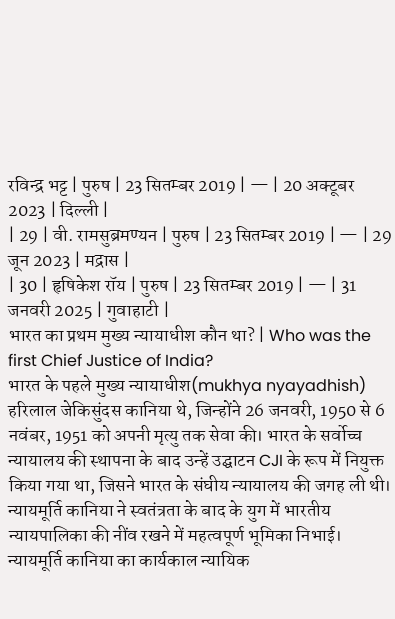रविन्द्र भट्ट | पुरुष | 23 सितम्बर 2019 | — | 20 अक्टूबर 2023 | दिल्ली |
| 29 | वी. रामसुब्रमण्यन | पुरुष | 23 सितम्बर 2019 | — | 29 जून 2023 | मद्रास |
| 30 | हृषिकेश रॉय | पुरुष | 23 सितम्बर 2019 | — | 31 जनवरी 2025 | गुवाहाटी |
भारत का प्रथम मुख्य न्यायाधीश कौन था? | Who was the first Chief Justice of India?
भारत के पहले मुख्य न्यायाधीश(mukhya nyayadhish) हरिलाल जेकिसुंदस कानिया थे, जिन्होंने 26 जनवरी, 1950 से 6 नवंबर, 1951 को अपनी मृत्यु तक सेवा की। भारत के सर्वोच्च न्यायालय की स्थापना के बाद उन्हें उद्घाटन CJI के रूप में नियुक्त किया गया था, जिसने भारत के संघीय न्यायालय की जगह ली थी। न्यायमूर्ति कानिया ने स्वतंत्रता के बाद के युग में भारतीय न्यायपालिका की नींव रखने में महत्वपूर्ण भूमिका निभाई।
न्यायमूर्ति कानिया का कार्यकाल न्यायिक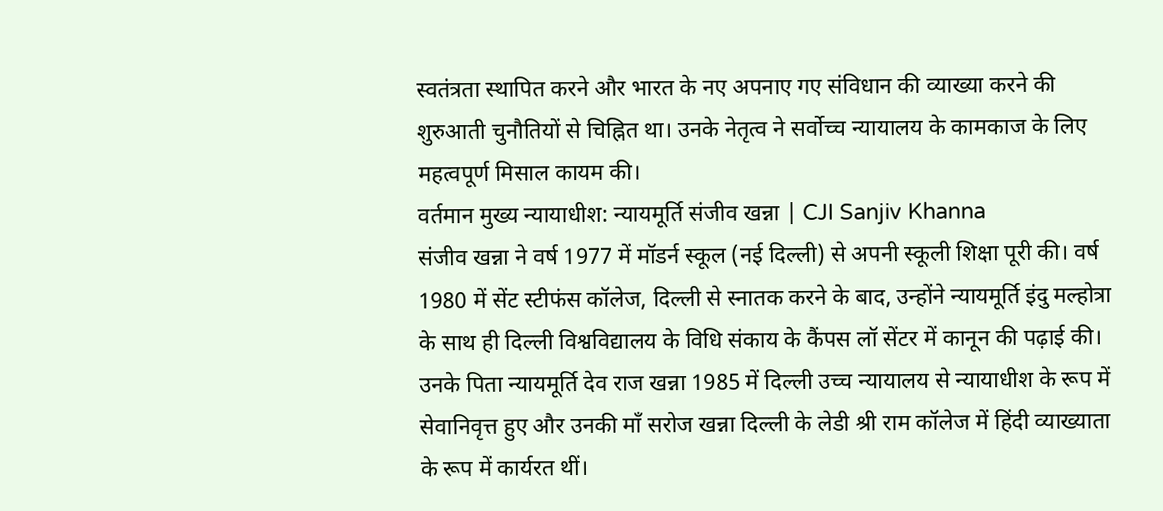स्वतंत्रता स्थापित करने और भारत के नए अपनाए गए संविधान की व्याख्या करने की शुरुआती चुनौतियों से चिह्नित था। उनके नेतृत्व ने सर्वोच्च न्यायालय के कामकाज के लिए महत्वपूर्ण मिसाल कायम की।
वर्तमान मुख्य न्यायाधीश: न्यायमूर्ति संजीव खन्ना | CJI Sanjiv Khanna
संजीव खन्ना ने वर्ष 1977 में मॉडर्न स्कूल (नई दिल्ली) से अपनी स्कूली शिक्षा पूरी की। वर्ष 1980 में सेंट स्टीफंस कॉलेज, दिल्ली से स्नातक करने के बाद, उन्होंने न्यायमूर्ति इंदु मल्होत्रा के साथ ही दिल्ली विश्वविद्यालय के विधि संकाय के कैंपस लॉ सेंटर में कानून की पढ़ाई की। उनके पिता न्यायमूर्ति देव राज खन्ना 1985 में दिल्ली उच्च न्यायालय से न्यायाधीश के रूप में सेवानिवृत्त हुए और उनकी माँ सरोज खन्ना दिल्ली के लेडी श्री राम कॉलेज में हिंदी व्याख्याता के रूप में कार्यरत थीं।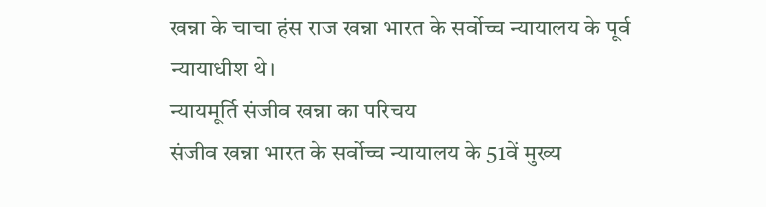खन्ना के चाचा हंस राज खन्ना भारत के सर्वोच्च न्यायालय के पूर्व न्यायाधीश थे।
न्यायमूर्ति संजीव खन्ना का परिचय
संजीव खन्ना भारत के सर्वोच्च न्यायालय के 51वें मुख्य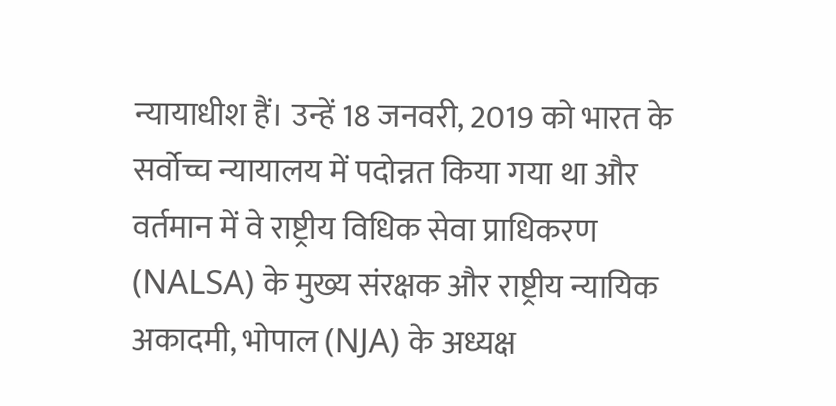न्यायाधीश हैं। उन्हें 18 जनवरी, 2019 को भारत के सर्वोच्च न्यायालय में पदोन्नत किया गया था और वर्तमान में वे राष्ट्रीय विधिक सेवा प्राधिकरण (NALSA) के मुख्य संरक्षक और राष्ट्रीय न्यायिक अकादमी, भोपाल (NJA) के अध्यक्ष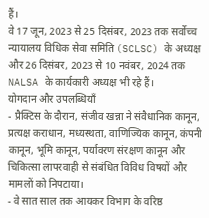हैं।
वे 17 जून, 2023 से 25 दिसंबर, 2023 तक सर्वोच्च न्यायालय विधिक सेवा समिति (SCLSC) के अध्यक्ष और 26 दिसंबर, 2023 से 10 नवंबर, 2024 तक NALSA के कार्यकारी अध्यक्ष भी रहे हैं।
योगदान और उपलब्धियाँ
- प्रैक्टिस के दौरान, संजीव खन्ना ने संवैधानिक कानून, प्रत्यक्ष कराधान, मध्यस्थता, वाणिज्यिक कानून, कंपनी कानून, भूमि कानून, पर्यावरण संरक्षण कानून और चिकित्सा लापरवाही से संबंधित विविध विषयों और मामलों को निपटाया।
- वे सात साल तक आयकर विभाग के वरिष्ठ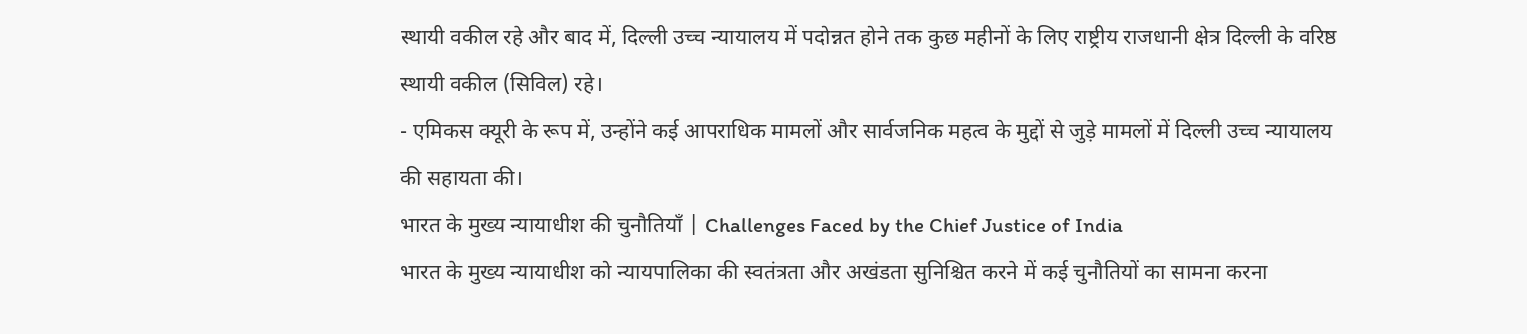स्थायी वकील रहे और बाद में, दिल्ली उच्च न्यायालय में पदोन्नत होने तक कुछ महीनों के लिए राष्ट्रीय राजधानी क्षेत्र दिल्ली के वरिष्ठ स्थायी वकील (सिविल) रहे।
- एमिकस क्यूरी के रूप में, उन्होंने कई आपराधिक मामलों और सार्वजनिक महत्व के मुद्दों से जुड़े मामलों में दिल्ली उच्च न्यायालय की सहायता की।
भारत के मुख्य न्यायाधीश की चुनौतियाँ | Challenges Faced by the Chief Justice of India
भारत के मुख्य न्यायाधीश को न्यायपालिका की स्वतंत्रता और अखंडता सुनिश्चित करने में कई चुनौतियों का सामना करना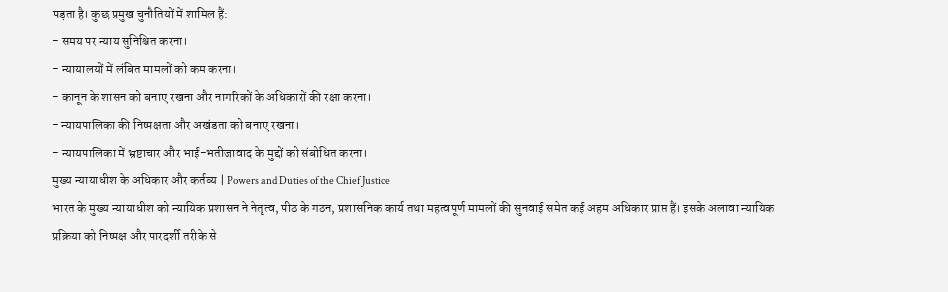पड़ता है। कुछ प्रमुख चुनौतियों में शामिल हैं:
- समय पर न्याय सुनिश्चित करना।
- न्यायालयों में लंबित मामलों को कम करना।
- कानून के शासन को बनाए रखना और नागरिकों के अधिकारों की रक्षा करना।
- न्यायपालिका की निष्पक्षता और अखंडता को बनाए रखना।
- न्यायपालिका में भ्रष्टाचार और भाई-भतीजावाद के मुद्दों को संबोधित करना।
मुख्य न्यायाधीश के अधिकार और कर्तव्य | Powers and Duties of the Chief Justice
भारत के मुख्य न्यायाधीश को न्यायिक प्रशासन ने नेतृत्व, पीठ के गठन, प्रशासनिक कार्य तथा महत्वपूर्ण मामलों की सुनवाई समेत कई अहम अधिकार प्राप्त हैं। इसके अलावा न्यायिक प्रक्रिया को निष्पक्ष और पारदर्शी तरीके से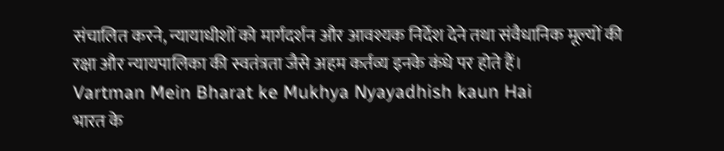संचालित करने, न्यायाधीशों को मार्गदर्शन और आवश्यक निर्देश देने तथा संवैधानिक मूल्यों की रक्षा और न्यायपालिका की स्वतंत्रता जैसे अहम कर्तव्य इनके कंधे पर होते हैं।
Vartman Mein Bharat ke Mukhya Nyayadhish kaun Hai
भारत के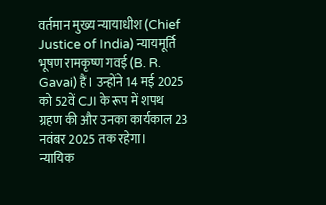वर्तमान मुख्य न्यायाधीश (Chief Justice of India) न्यायमूर्ति भूषण रामकृष्ण गवई (B. R. Gavai) हैं। उन्होंने 14 मई 2025 को 52वें CJI के रूप में शपथ ग्रहण की और उनका कार्यकाल 23 नवंबर 2025 तक रहेगा।
न्यायिक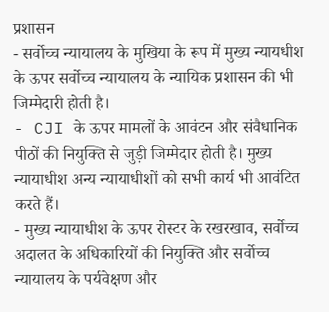प्रशासन
- सर्वोच्च न्यायालय के मुखिया के रूप में मुख्य न्यायधीश के ऊपर सर्वोच्च न्यायालय के न्यायिक प्रशासन की भी जिम्मेदारी होती है।
- CJI के ऊपर मामलों के आवंटन और संवैधानिक पीठों की नियुक्ति से जुड़ी जिम्मेदार होती है। मुख्य न्यायाधीश अन्य न्यायाधीशों को सभी कार्य भी आवंटित करते हैं।
- मुख्य न्यायाधीश के ऊपर रोस्टर के रखरखाव, सर्वोच्च अदालत के अधिकारियों की नियुक्ति और सर्वोच्च न्यायालय के पर्यवेक्षण और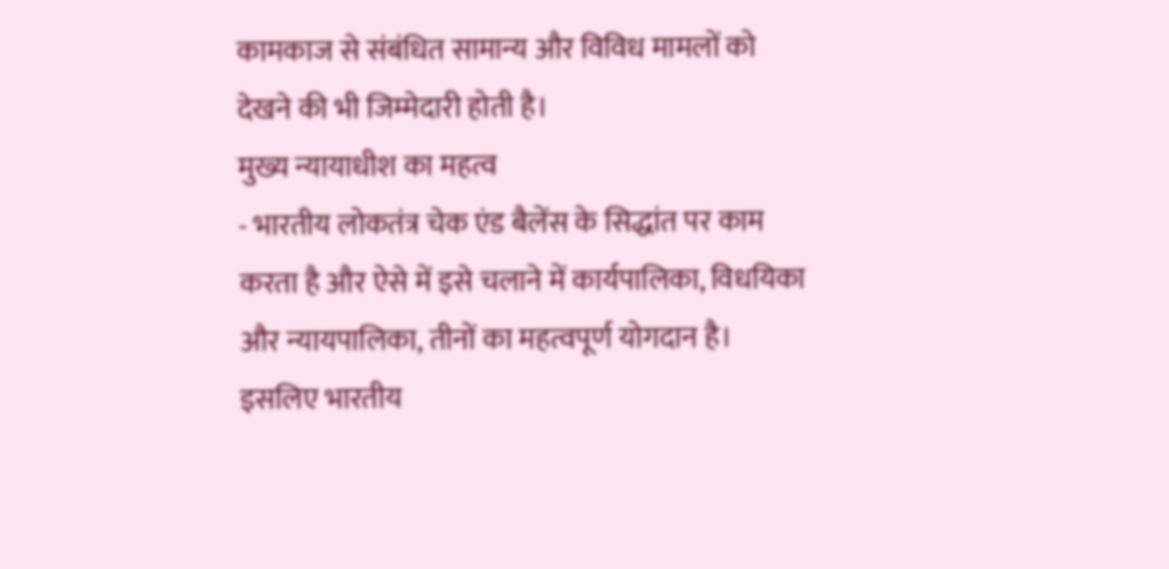कामकाज से संबंधित सामान्य और विविध मामलों को देखने की भी जिम्मेदारी होती है।
मुख्य न्यायाधीश का महत्व
- भारतीय लोकतंत्र चेक एंड बैलेंस के सिद्धांत पर काम करता है और ऐसे में इसे चलाने में कार्यपालिका, विधयिका और न्यायपालिका, तीनों का महत्वपूर्ण योगदान है। इसलिए भारतीय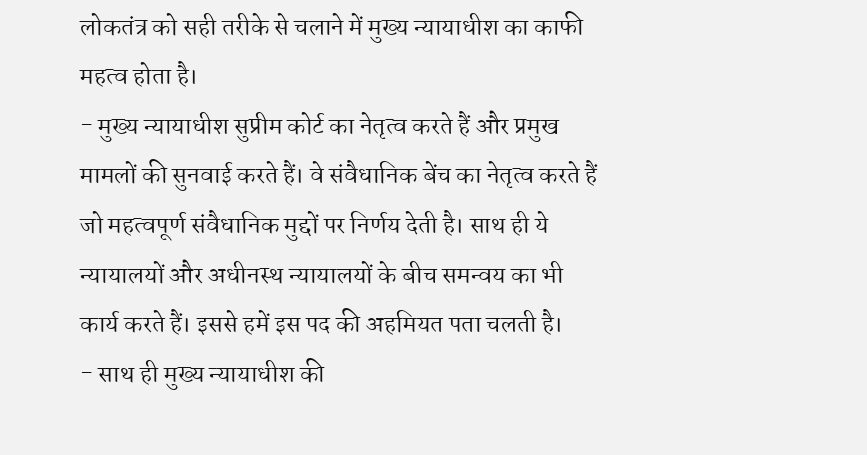लोकतंत्र को सही तरीके से चलाने में मुख्य न्यायाधीश का काफी महत्व होता है।
- मुख्य न्यायाधीश सुप्रीम कोर्ट का नेतृत्व करते हैं और प्रमुख मामलों की सुनवाई करते हैं। वे संवैधानिक बेंच का नेतृत्व करते हैं जो महत्वपूर्ण संवैधानिक मुद्दों पर निर्णय देती है। साथ ही ये न्यायालयों और अधीनस्थ न्यायालयों के बीच समन्वय का भी कार्य करते हैं। इससे हमें इस पद की अहमियत पता चलती है।
- साथ ही मुख्य न्यायाधीश की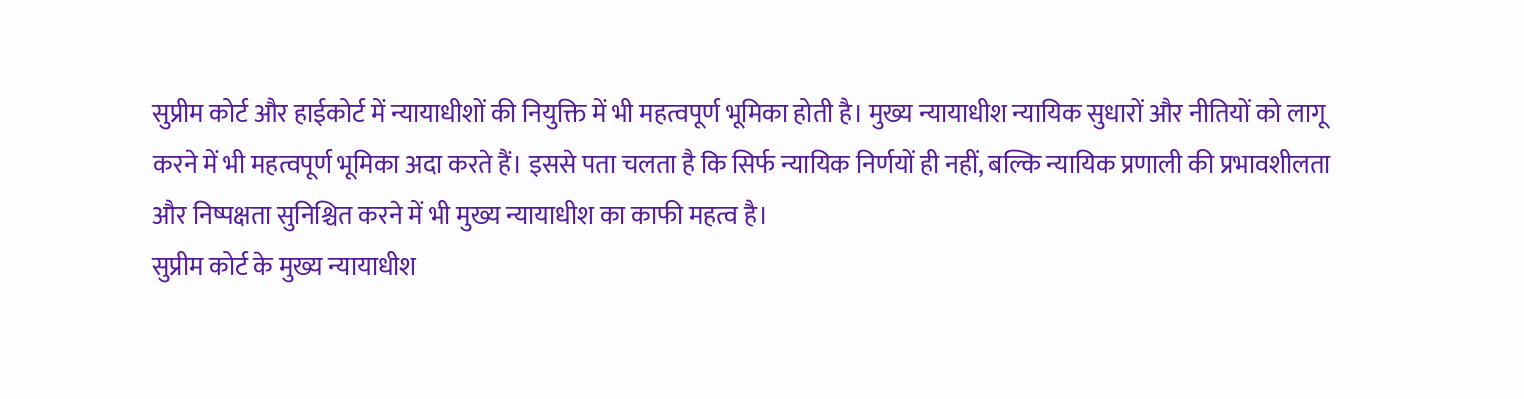सुप्रीम कोर्ट और हाईकोर्ट में न्यायाधीशों की नियुक्ति में भी महत्वपूर्ण भूमिका होती है। मुख्य न्यायाधीश न्यायिक सुधारों और नीतियों को लागू करने में भी महत्वपूर्ण भूमिका अदा करते हैं। इससे पता चलता है कि सिर्फ न्यायिक निर्णयों ही नहीं, बल्कि न्यायिक प्रणाली की प्रभावशीलता और निष्पक्षता सुनिश्चित करने में भी मुख्य न्यायाधीश का काफी महत्व है।
सुप्रीम कोर्ट के मुख्य न्यायाधीश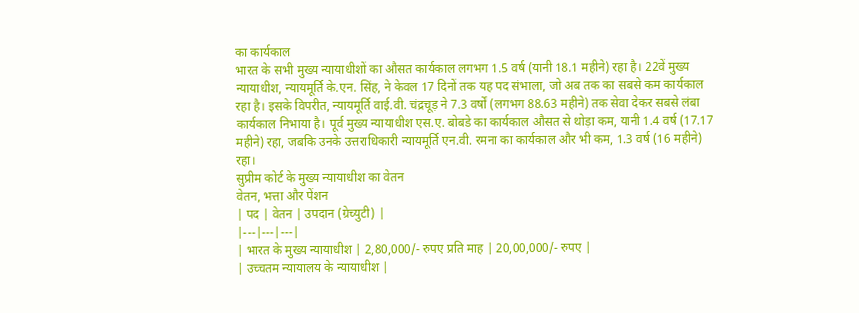का कार्यकाल
भारत के सभी मुख्य न्यायाधीशों का औसत कार्यकाल लगभग 1.5 वर्ष (यानी 18.1 महीने) रहा है। 22वें मुख्य न्यायाधीश, न्यायमूर्ति के.एन. सिंह, ने केवल 17 दिनों तक यह पद संभाला, जो अब तक का सबसे कम कार्यकाल रहा है। इसके विपरीत, न्यायमूर्ति वाई.वी. चंद्रचूड़ ने 7.3 वर्षों (लगभग 88.63 महीने) तक सेवा देकर सबसे लंबा कार्यकाल निभाया है। पूर्व मुख्य न्यायाधीश एस.ए. बोबडे का कार्यकाल औसत से थोड़ा कम, यानी 1.4 वर्ष (17.17 महीने) रहा, जबकि उनके उत्तराधिकारी न्यायमूर्ति एन.वी. रमना का कार्यकाल और भी कम, 1.3 वर्ष (16 महीने) रहा।
सुप्रीम कोर्ट के मुख्य न्यायाधीश का वेतन
वेतन, भत्ता और पेंशन
| पद | वेतन | उपदान (ग्रेच्युटी) |
|---|---|---|
| भारत के मुख्य न्यायाधीश | 2,80,000/- रुपए प्रति माह | 20,00,000/- रुपए |
| उच्चतम न्यायालय के न्यायाधीश |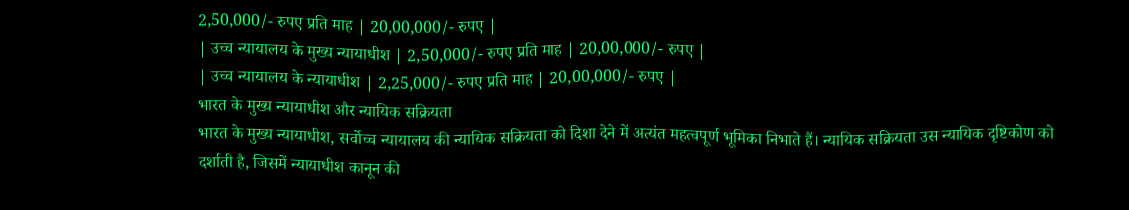2,50,000/- रुपए प्रति माह | 20,00,000/- रुपए |
| उच्च न्यायालय के मुख्य न्यायाधीश | 2,50,000/- रुपए प्रति माह | 20,00,000/- रुपए |
| उच्च न्यायालय के न्यायाधीश | 2,25,000/- रुपए प्रति माह | 20,00,000/- रुपए |
भारत के मुख्य न्यायाधीश और न्यायिक सक्रियता
भारत के मुख्य न्यायाधीश, सर्वोच्च न्यायालय की न्यायिक सक्रियता को दिशा देने में अत्यंत महत्वपूर्ण भूमिका निभाते हैं। न्यायिक सक्रियता उस न्यायिक दृष्टिकोण को दर्शाती है, जिसमें न्यायाधीश कानून की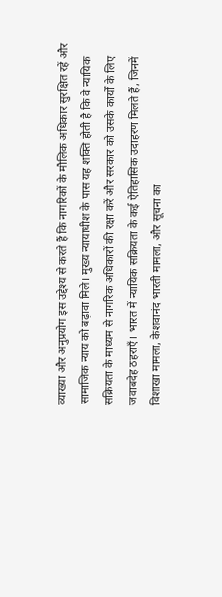व्याख्या और अनुप्रयोग इस उद्देश्य से करते हैं कि नागरिकों के मौलिक अधिकार सुरक्षित रहें और सामाजिक न्याय को बढ़ावा मिले। मुख्य न्यायाधीश के पास यह शक्ति होती है कि वे न्यायिक सक्रियता के माध्यम से नागरिक अधिकारों की रक्षा करें और सरकार को उसके कार्यों के लिए जवाबदेह ठहराएँ। भारत में न्यायिक सक्रियता के कई ऐतिहासिक उदाहरण मिलते हैं, जिनमें विशाखा मामला, केशवानंद भारती मामला, और सूचना का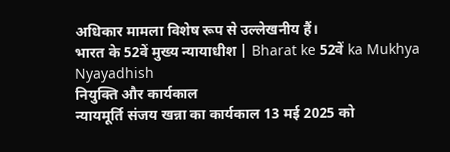अधिकार मामला विशेष रूप से उल्लेखनीय हैं।
भारत के 52वें मुख्य न्यायाधीश | Bharat ke 52वें ka Mukhya Nyayadhish
नियुक्ति और कार्यकाल
न्यायमूर्ति संजय खन्ना का कार्यकाल 13 मई 2025 को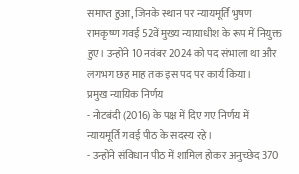समाप्त हुआ, जिनके स्थान पर न्यायमूर्ति भुषण रामकृष्ण गवई 52वें मुख्य न्यायाधीश के रूप में नियुक्त हुए। उन्होंने 10 नवंबर 2024 को पद संभाला था और लगभग छह माह तक इस पद पर कार्य किया।
प्रमुख न्यायिक निर्णय
- नोटबंदी (2016) के पक्ष में दिए गए निर्णय में न्यायमूर्ति गवई पीठ के सदस्य रहे।
- उन्होंने संविधान पीठ में शामिल होकर अनुच्छेद 370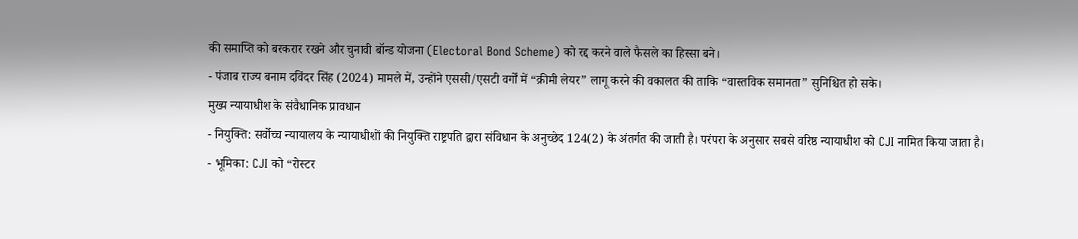की समाप्ति को बरकरार रखने और चुनावी बॉन्ड योजना (Electoral Bond Scheme) को रद्द करने वाले फैसले का हिस्सा बने।
- पंजाब राज्य बनाम दविंदर सिंह (2024) मामले में, उन्होंने एससी/एसटी वर्गों में “क्रीमी लेयर” लागू करने की वकालत की ताकि “वास्तविक समानता” सुनिश्चित हो सके।
मुख्य न्यायाधीश के संवैधानिक प्रावधान
- नियुक्ति: सर्वोच्च न्यायालय के न्यायाधीशों की नियुक्ति राष्ट्रपति द्वारा संविधान के अनुच्छेद 124(2) के अंतर्गत की जाती है। परंपरा के अनुसार सबसे वरिष्ठ न्यायाधीश को CJI नामित किया जाता है।
- भूमिका: CJI को “रोस्टर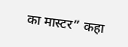का मास्टर” कहा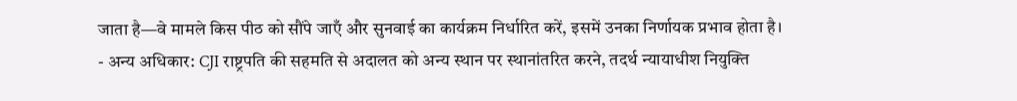जाता है—वे मामले किस पीठ को सौंपे जाएँ और सुनवाई का कार्यक्रम निर्धारित करें, इसमें उनका निर्णायक प्रभाव होता है।
- अन्य अधिकार: CJI राष्ट्रपति की सहमति से अदालत को अन्य स्थान पर स्थानांतरित करने, तदर्थ न्यायाधीश नियुक्ति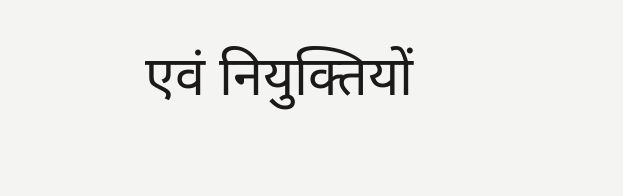एवं नियुक्तियों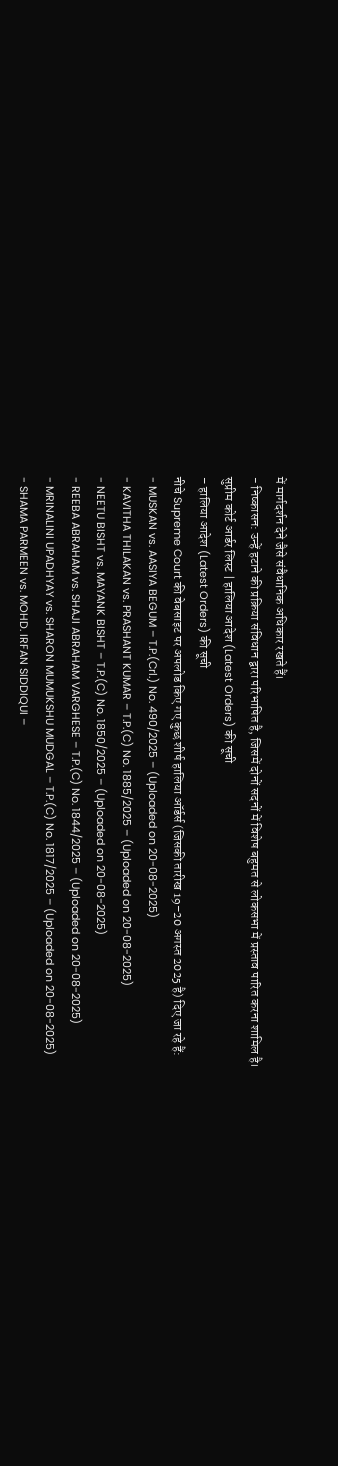में मार्गदर्शन देने जैसे संवैधानिक अधिकार रखते हैं।
- निष्कासन: उन्हें हटाने की प्रक्रिया संविधान द्वारा परिभाषित है, जिसमें दोनों सदनों में विशेष बहुमत से लोकसभा में प्रस्ताव पारित करना शामिल है।
सुप्रीम कोर्ट आर्डर लिस्ट | हालिया आदेश (Latest Orders) की सूची
– हालिया आदेश (Latest Orders) की सूची
नीचे Supreme Court की वेबसाइट पर अपलोड किए गए कुछ शीर्ष हालिया ऑर्डर्स (जिसकी तारीख 19–20 अगस्त 2025 है) दिए जा रहे हैं:
- MUSKAN vs. AASIYA BEGUM – T.P.(Crl.) No. 490/2025 – (Uploaded on 20-08-2025)
- KAVITHA THILAKAN vs. PRASHANT KUMAR – T.P.(C) No. 1885/2025 – (Uploaded on 20-08-2025)
- NEETU BISHT vs. MAYANK BISHT – T.P.(C) No. 1850/2025 – (Uploaded on 20-08-2025)
- REEBA ABRAHAM vs. SHAJI ABRAHAM VARGHESE – T.P.(C) No. 1844/2025 – (Uploaded on 20-08-2025)
- MRINALINI UPADHYAY vs. SHARON MUMUKSHU MUDGAL – T.P.(C) No. 1817/2025 – (Uploaded on 20-08-2025)
- SHAMA PARMEEN vs. MOHD. IRFAN SIDDIQUI –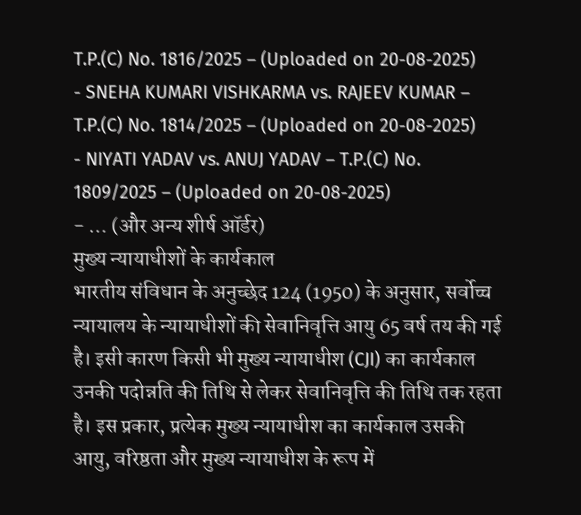T.P.(C) No. 1816/2025 – (Uploaded on 20-08-2025)
- SNEHA KUMARI VISHKARMA vs. RAJEEV KUMAR – T.P.(C) No. 1814/2025 – (Uploaded on 20-08-2025)
- NIYATI YADAV vs. ANUJ YADAV – T.P.(C) No. 1809/2025 – (Uploaded on 20-08-2025)
- … (और अन्य शीर्ष ऑर्डर)
मुख्य न्यायाधीशों के कार्यकाल
भारतीय संविधान के अनुच्छेद 124 (1950) के अनुसार, सर्वोच्च न्यायालय के न्यायाधीशों की सेवानिवृत्ति आयु 65 वर्ष तय की गई है। इसी कारण किसी भी मुख्य न्यायाधीश (CJI) का कार्यकाल उनकी पदोन्नति की तिथि से लेकर सेवानिवृत्ति की तिथि तक रहता है। इस प्रकार, प्रत्येक मुख्य न्यायाधीश का कार्यकाल उसकी आयु, वरिष्ठता और मुख्य न्यायाधीश के रूप में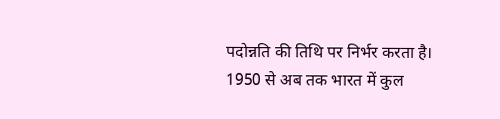पदोन्नति की तिथि पर निर्भर करता है।
1950 से अब तक भारत में कुल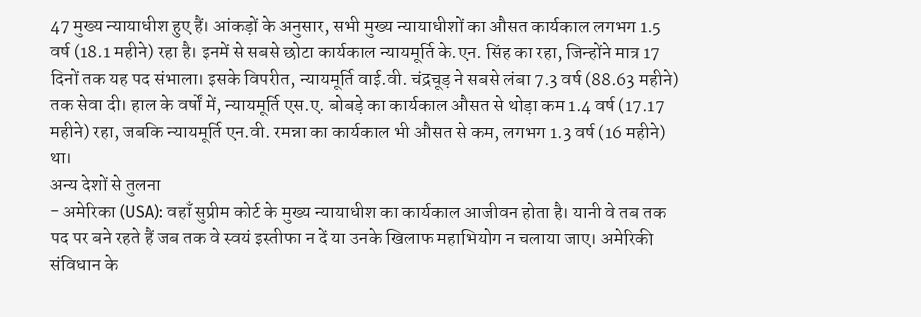47 मुख्य न्यायाधीश हुए हैं। आंकड़ों के अनुसार, सभी मुख्य न्यायाधीशों का औसत कार्यकाल लगभग 1.5 वर्ष (18.1 महीने) रहा है। इनमें से सबसे छोटा कार्यकाल न्यायमूर्ति के.एन. सिंह का रहा, जिन्होंने मात्र 17 दिनों तक यह पद संभाला। इसके विपरीत, न्यायमूर्ति वाई.वी. चंद्रचूड़ ने सबसे लंबा 7.3 वर्ष (88.63 महीने) तक सेवा दी। हाल के वर्षों में, न्यायमूर्ति एस.ए. बोबड़े का कार्यकाल औसत से थोड़ा कम 1.4 वर्ष (17.17 महीने) रहा, जबकि न्यायमूर्ति एन.वी. रमन्ना का कार्यकाल भी औसत से कम, लगभग 1.3 वर्ष (16 महीने) था।
अन्य देशों से तुलना
- अमेरिका (USA): वहाँ सुप्रीम कोर्ट के मुख्य न्यायाधीश का कार्यकाल आजीवन होता है। यानी वे तब तक पद पर बने रहते हैं जब तक वे स्वयं इस्तीफा न दें या उनके खिलाफ महाभियोग न चलाया जाए। अमेरिकी संविधान के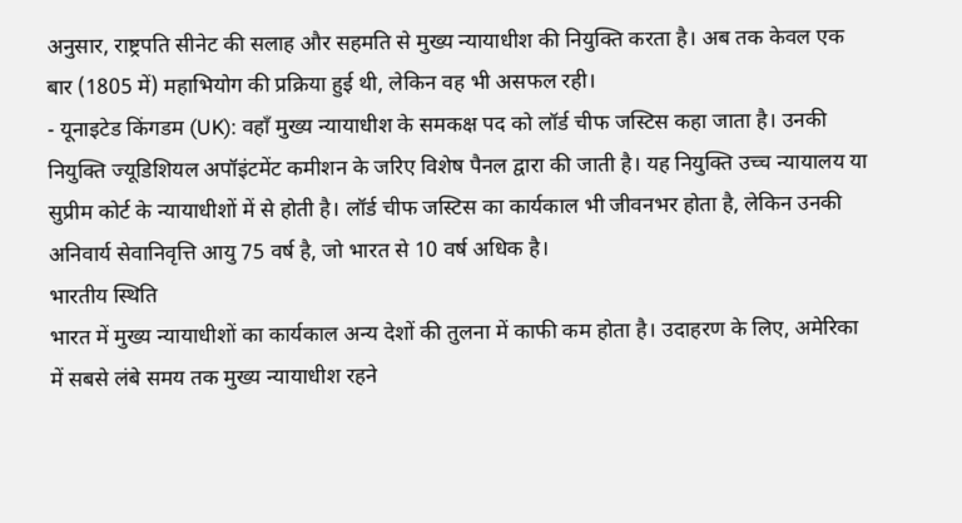अनुसार, राष्ट्रपति सीनेट की सलाह और सहमति से मुख्य न्यायाधीश की नियुक्ति करता है। अब तक केवल एक बार (1805 में) महाभियोग की प्रक्रिया हुई थी, लेकिन वह भी असफल रही।
- यूनाइटेड किंगडम (UK): वहाँ मुख्य न्यायाधीश के समकक्ष पद को लॉर्ड चीफ जस्टिस कहा जाता है। उनकी नियुक्ति ज्यूडिशियल अपॉइंटमेंट कमीशन के जरिए विशेष पैनल द्वारा की जाती है। यह नियुक्ति उच्च न्यायालय या सुप्रीम कोर्ट के न्यायाधीशों में से होती है। लॉर्ड चीफ जस्टिस का कार्यकाल भी जीवनभर होता है, लेकिन उनकी अनिवार्य सेवानिवृत्ति आयु 75 वर्ष है, जो भारत से 10 वर्ष अधिक है।
भारतीय स्थिति
भारत में मुख्य न्यायाधीशों का कार्यकाल अन्य देशों की तुलना में काफी कम होता है। उदाहरण के लिए, अमेरिका में सबसे लंबे समय तक मुख्य न्यायाधीश रहने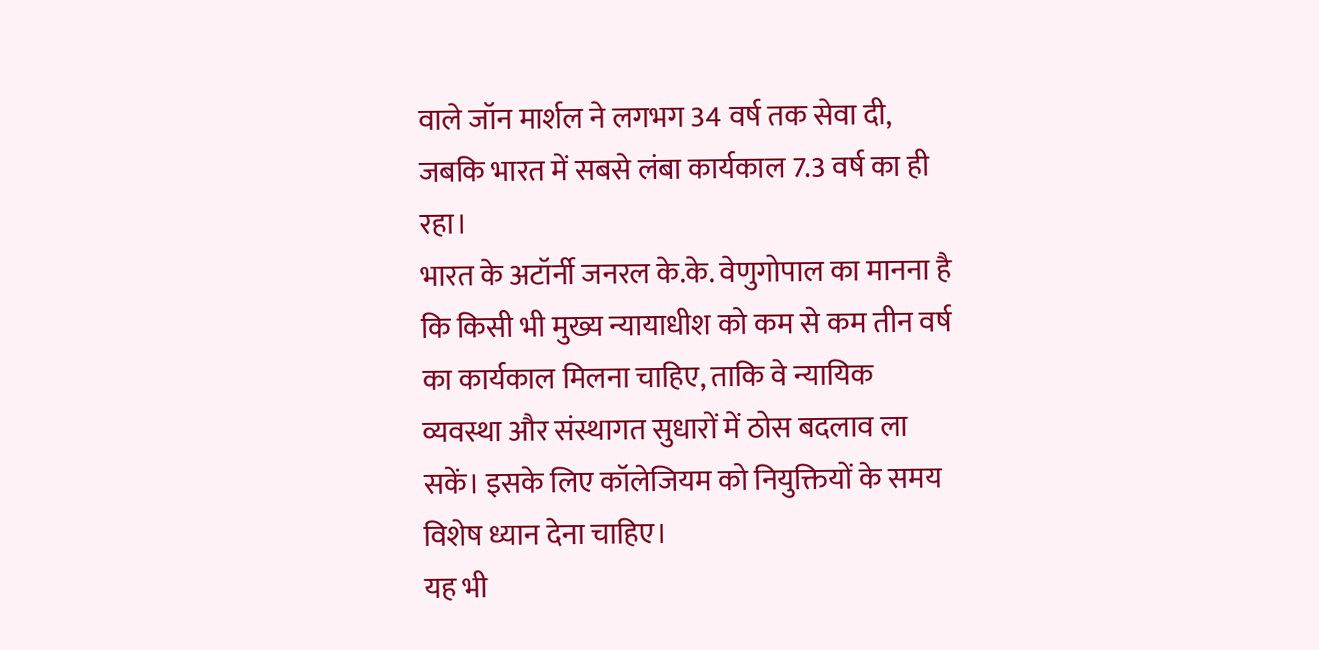वाले जॉन मार्शल ने लगभग 34 वर्ष तक सेवा दी, जबकि भारत में सबसे लंबा कार्यकाल 7.3 वर्ष का ही रहा।
भारत के अटॉर्नी जनरल के.के. वेणुगोपाल का मानना है कि किसी भी मुख्य न्यायाधीश को कम से कम तीन वर्ष का कार्यकाल मिलना चाहिए, ताकि वे न्यायिक व्यवस्था और संस्थागत सुधारों में ठोस बदलाव ला सकें। इसके लिए कॉलेजियम को नियुक्तियों के समय विशेष ध्यान देना चाहिए।
यह भी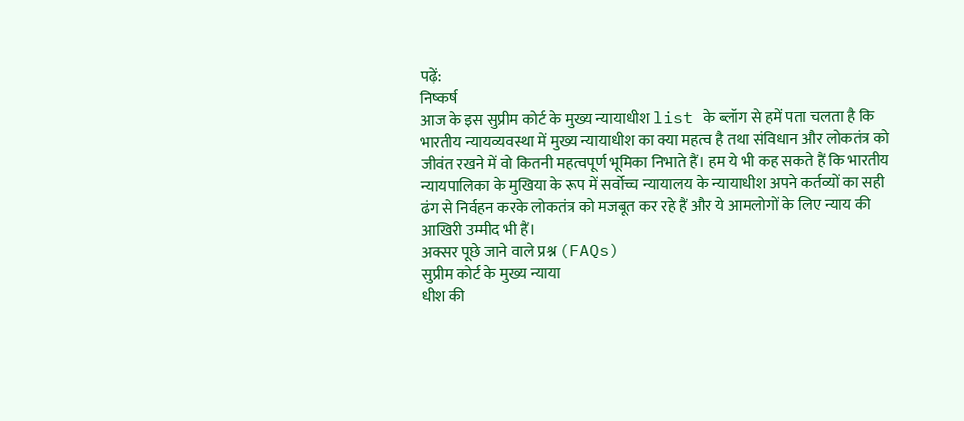पढ़ें:
निष्कर्ष
आज के इस सुप्रीम कोर्ट के मुख्य न्यायाधीश list के ब्लॉग से हमें पता चलता है कि भारतीय न्यायव्यवस्था में मुख्य न्यायाधीश का क्या महत्व है तथा संविधान और लोकतंत्र को जीवंत रखने में वो कितनी महत्वपूर्ण भूमिका निभाते हैं। हम ये भी कह सकते हैं कि भारतीय न्यायपालिका के मुखिया के रूप में सर्वोच्च न्यायालय के न्यायाधीश अपने कर्तव्यों का सही ढंग से निर्वहन करके लोकतंत्र को मजबूत कर रहे हैं और ये आमलोगों के लिए न्याय की आखिरी उम्मीद भी हैं।
अक्सर पूछे जाने वाले प्रश्न (FAQs)
सुप्रीम कोर्ट के मुख्य न्याया
धीश की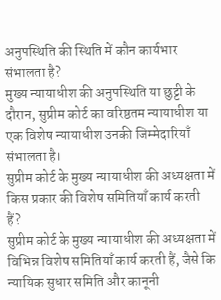अनुपस्थिति की स्थिति में कौन कार्यभार संभालता है?
मुख्य न्यायाधीश की अनुपस्थिति या छुट्टी के दौरान, सुप्रीम कोर्ट का वरिष्ठतम न्यायाधीश या एक विशेष न्यायाधीश उनकी जिम्मेदारियाँ संभालता है।
सुप्रीम कोर्ट के मुख्य न्यायाधीश की अध्यक्षता में किस प्रकार की विशेष समितियाँ कार्य करती हैं?
सुप्रीम कोर्ट के मुख्य न्यायाधीश की अध्यक्षता में विभिन्न विशेष समितियाँ कार्य करती हैं, जैसे कि न्यायिक सुधार समिति और कानूनी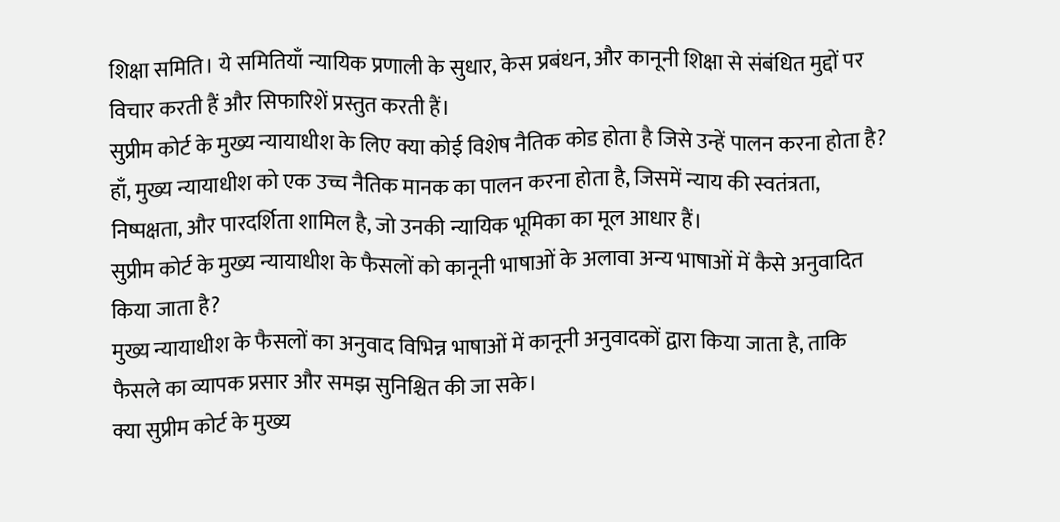शिक्षा समिति। ये समितियाँ न्यायिक प्रणाली के सुधार, केस प्रबंधन, और कानूनी शिक्षा से संबंधित मुद्दों पर विचार करती हैं और सिफारिशें प्रस्तुत करती हैं।
सुप्रीम कोर्ट के मुख्य न्यायाधीश के लिए क्या कोई विशेष नैतिक कोड होता है जिसे उन्हें पालन करना होता है?
हाँ, मुख्य न्यायाधीश को एक उच्च नैतिक मानक का पालन करना होता है, जिसमें न्याय की स्वतंत्रता, निष्पक्षता, और पारदर्शिता शामिल है, जो उनकी न्यायिक भूमिका का मूल आधार हैं।
सुप्रीम कोर्ट के मुख्य न्यायाधीश के फैसलों को कानूनी भाषाओं के अलावा अन्य भाषाओं में कैसे अनुवादित किया जाता है?
मुख्य न्यायाधीश के फैसलों का अनुवाद विभिन्न भाषाओं में कानूनी अनुवादकों द्वारा किया जाता है, ताकि फैसले का व्यापक प्रसार और समझ सुनिश्चित की जा सके।
क्या सुप्रीम कोर्ट के मुख्य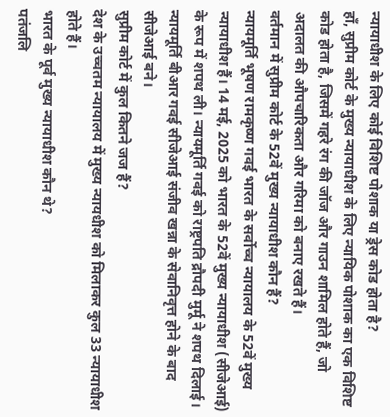न्यायाधीश के लिए कोई विशिष्ट पोशाक या ड्रेस कोड होता है?
हाँ, सुप्रीम कोर्ट के मुख्य न्यायाधीश के लिए न्यायिक पोशाक का एक विशिष्ट कोड होता है, जिसमें गहरे रंग की जॉज और गाउन शामिल होते हैं, जो अदालत की औपचारिकता और गरिमा को बनाए रखते हैं।
वर्तमान में सुप्रीम कोर्ट के 52वें मुख्य न्यायाधीश कौन हैं?
न्यायमूर्ति भूषण रामकृष्ण गवई भारत के सर्वोच्च न्यायालय के 52वें मुख्य न्यायाधीश हैं। 14 मई, 2025 को भारत के 52वें मुख्य न्यायाधीश (सीजेआई) के रूप में शपथ ली। न्यायमूर्ति गवई को राष्ट्रपति द्रौपदी मुर्मू ने शपथ दिलाई। न्यायमूर्ति बीआर गवई सीजेआई संजीव खन्ना के सेवानिवृत्त होने के बाद सीजेआई बने।
सुप्रीम कोर्ट में कुल कितने जज हैं?
देश के उच्चतम न्यायालय में मुख्य न्यायधीश को मिलाकर कुल 33 न्यायाधीश होते हैं।
भारत के पूर्व मुख्य न्यायाधीश कौन थे?
पतंजलि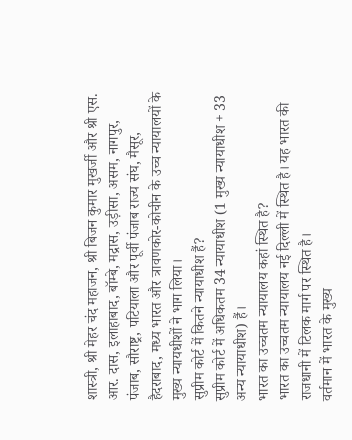शास्त्री, श्री मेहर चंद महाजन, श्री बिजन कुमार मुखर्जी और श्री एस. आर. दास, इलाहाबाद, बॉम्बे, मद्रास, उड़ीसा, असम, नागपुर, पंजाब, सौराष्ट्र, पटियाला और पूर्वी पंजाब राज्य संघ, मैसूर, हैदराबाद, मध्य भारत और त्रावणकोर-कोचीन के उच्च न्यायालयों के मुख्य न्यायधीशों ने भाग लिया।
सुप्रीम कोर्ट में कितने न्यायाधीश हैं?
सुप्रीम कोर्ट में अधिकतम 34 न्यायाधीश (1 मुख्य न्यायाधीश + 33 अन्य न्यायाधीश) हैं।
भारत का उच्चतम न्यायालय कहां स्थित है?
भारत का उच्चतम न्यायालय नई दिल्ली में स्थित है। यह भारत की राजधानी में टिलक मार्ग पर स्थित है।
वर्तमान में भारत के मुख्य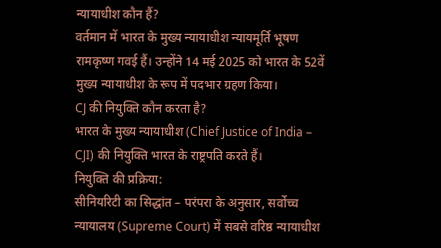न्यायाधीश कौन हैं?
वर्तमान में भारत के मुख्य न्यायाधीश न्यायमूर्ति भूषण रामकृष्ण गवई हैं। उन्होंने 14 मई 2025 को भारत के 52वें मुख्य न्यायाधीश के रूप में पदभार ग्रहण किया।
CJ की नियुक्ति कौन करता है?
भारत के मुख्य न्यायाधीश (Chief Justice of India – CJI) की नियुक्ति भारत के राष्ट्रपति करते हैं।
नियुक्ति की प्रक्रिया:
सीनियरिटी का सिद्धांत – परंपरा के अनुसार, सर्वोच्च न्यायालय (Supreme Court) में सबसे वरिष्ठ न्यायाधीश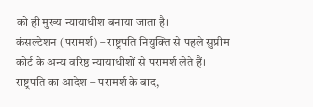को ही मुख्य न्यायाधीश बनाया जाता है।
कंसल्टेशन (परामर्श) – राष्ट्रपति नियुक्ति से पहले सुप्रीम कोर्ट के अन्य वरिष्ठ न्यायाधीशों से परामर्श लेते हैं।
राष्ट्रपति का आदेश – परामर्श के बाद,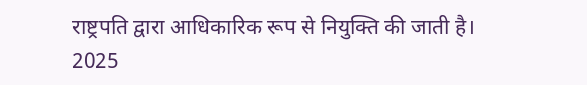राष्ट्रपति द्वारा आधिकारिक रूप से नियुक्ति की जाती है।
2025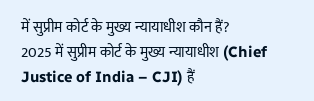में सुप्रीम कोर्ट के मुख्य न्यायाधीश कौन हैं?
2025 में सुप्रीम कोर्ट के मुख्य न्यायाधीश (Chief Justice of India – CJI) हैं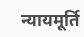न्यायमूर्ति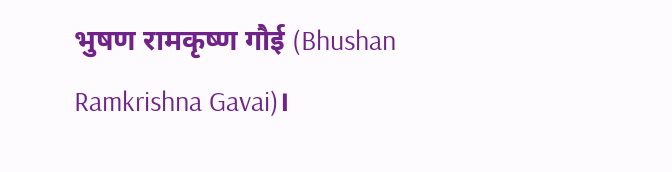भुषण रामकृष्ण गौई (Bhushan Ramkrishna Gavai)।